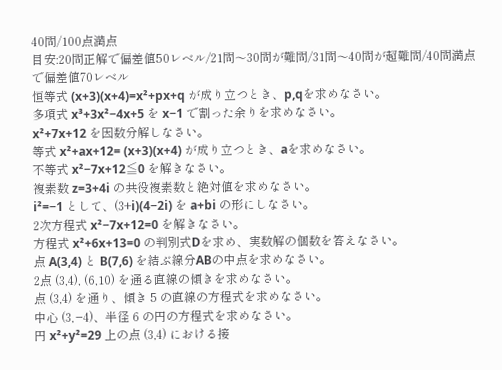40問/100点満点
目安:20問正解で偏差値50レベル/21問〜30問が難問/31問〜40問が超難問/40問満点で偏差値70レベル
恒等式 (x+3)(x+4)=x²+px+q が成り立つとき、p,qを求めなさい。
多項式 x³+3x²−4x+5 を x−1 で割った余りを求めなさい。
x²+7x+12 を因数分解しなさい。
等式 x²+ax+12= (x+3)(x+4) が成り立つとき、aを求めなさい。
不等式 x²−7x+12≦0 を解きなさい。
複素数 z=3+4i の共役複素数と絶対値を求めなさい。
i²=−1 として、(3+i)(4−2i) を a+bi の形にしなさい。
2次方程式 x²−7x+12=0 を解きなさい。
方程式 x²+6x+13=0 の判別式Dを求め、実数解の個数を答えなさい。
点 A(3,4) と B(7,6) を結ぶ線分ABの中点を求めなさい。
2点 (3,4), (6,10) を通る直線の傾きを求めなさい。
点 (3,4) を通り、傾き 5 の直線の方程式を求めなさい。
中心 (3,−4)、半径 6 の円の方程式を求めなさい。
円 x²+y²=29 上の点 (3,4) における接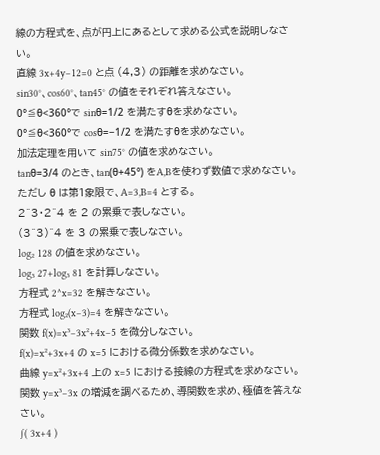線の方程式を、点が円上にあるとして求める公式を説明しなさい。
直線 3x+4y−12=0 と点 (4,3) の距離を求めなさい。
sin30°、cos60°、tan45° の値をそれぞれ答えなさい。
0°≦θ<360°で sinθ=1/2 を満たすθを求めなさい。
0°≦θ<360°で cosθ=−1/2 を満たすθを求めなさい。
加法定理を用いて sin75° の値を求めなさい。
tanθ=3/4 のとき、tan(θ+45°) をA,Bを使わず数値で求めなさい。ただし θ は第1象限で、A=3,B=4 とする。
2^3・2^4 を 2 の累乗で表しなさい。
(3^3)^4 を 3 の累乗で表しなさい。
log₂ 128 の値を求めなさい。
log₃ 27+log₃ 81 を計算しなさい。
方程式 2^x=32 を解きなさい。
方程式 log₂(x−3)=4 を解きなさい。
関数 f(x)=x³−3x²+4x−5 を微分しなさい。
f(x)=x²+3x+4 の x=5 における微分係数を求めなさい。
曲線 y=x²+3x+4 上の x=5 における接線の方程式を求めなさい。
関数 y=x³−3x の増減を調べるため、導関数を求め、極値を答えなさい。
∫( 3x+4 )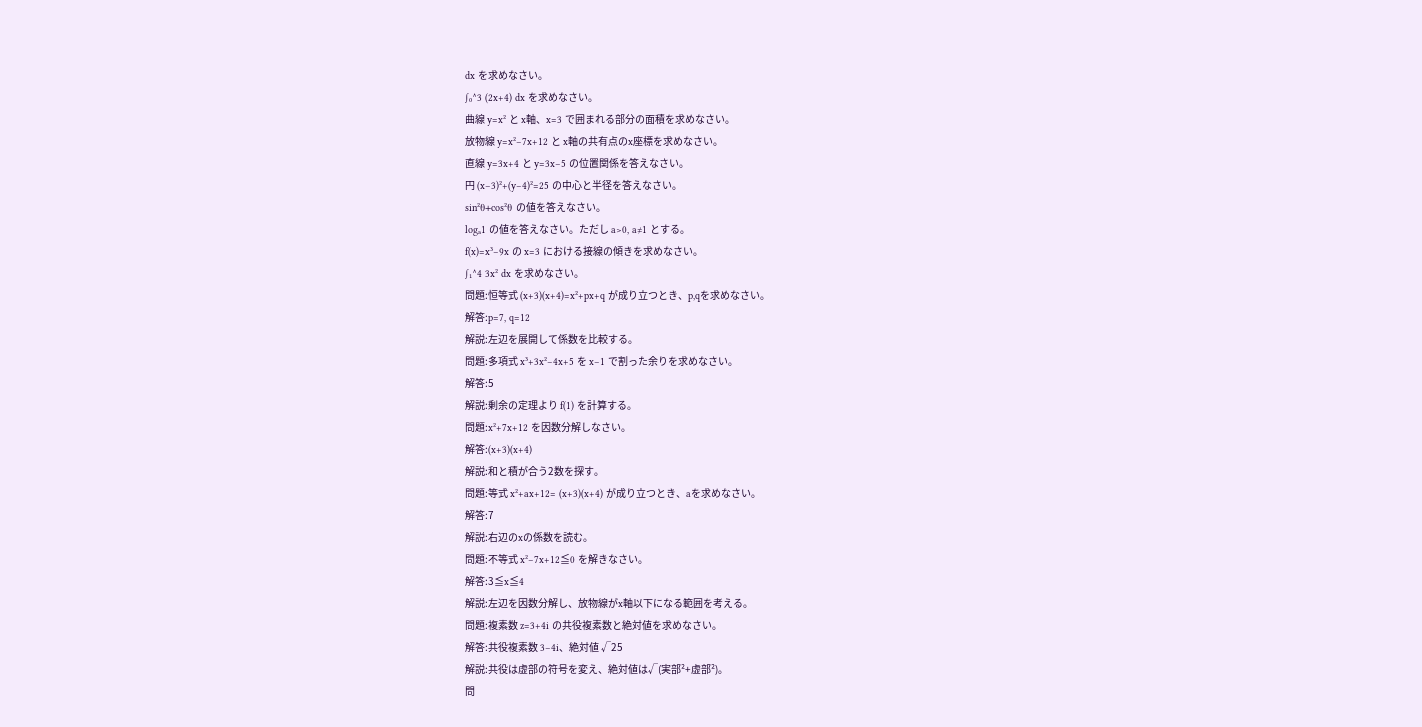dx を求めなさい。
∫₀^3 (2x+4) dx を求めなさい。
曲線 y=x² と x軸、x=3 で囲まれる部分の面積を求めなさい。
放物線 y=x²−7x+12 と x軸の共有点のx座標を求めなさい。
直線 y=3x+4 と y=3x−5 の位置関係を答えなさい。
円 (x−3)²+(y−4)²=25 の中心と半径を答えなさい。
sin²θ+cos²θ の値を答えなさい。
logₐ1 の値を答えなさい。ただし a>0, a≠1 とする。
f(x)=x³−9x の x=3 における接線の傾きを求めなさい。
∫₁^4 3x² dx を求めなさい。
問題:恒等式 (x+3)(x+4)=x²+px+q が成り立つとき、p,qを求めなさい。
解答:p=7, q=12
解説:左辺を展開して係数を比較する。
問題:多項式 x³+3x²−4x+5 を x−1 で割った余りを求めなさい。
解答:5
解説:剰余の定理より f(1) を計算する。
問題:x²+7x+12 を因数分解しなさい。
解答:(x+3)(x+4)
解説:和と積が合う2数を探す。
問題:等式 x²+ax+12= (x+3)(x+4) が成り立つとき、aを求めなさい。
解答:7
解説:右辺のxの係数を読む。
問題:不等式 x²−7x+12≦0 を解きなさい。
解答:3≦x≦4
解説:左辺を因数分解し、放物線がx軸以下になる範囲を考える。
問題:複素数 z=3+4i の共役複素数と絶対値を求めなさい。
解答:共役複素数 3−4i、絶対値 √25
解説:共役は虚部の符号を変え、絶対値は√(実部²+虚部²)。
問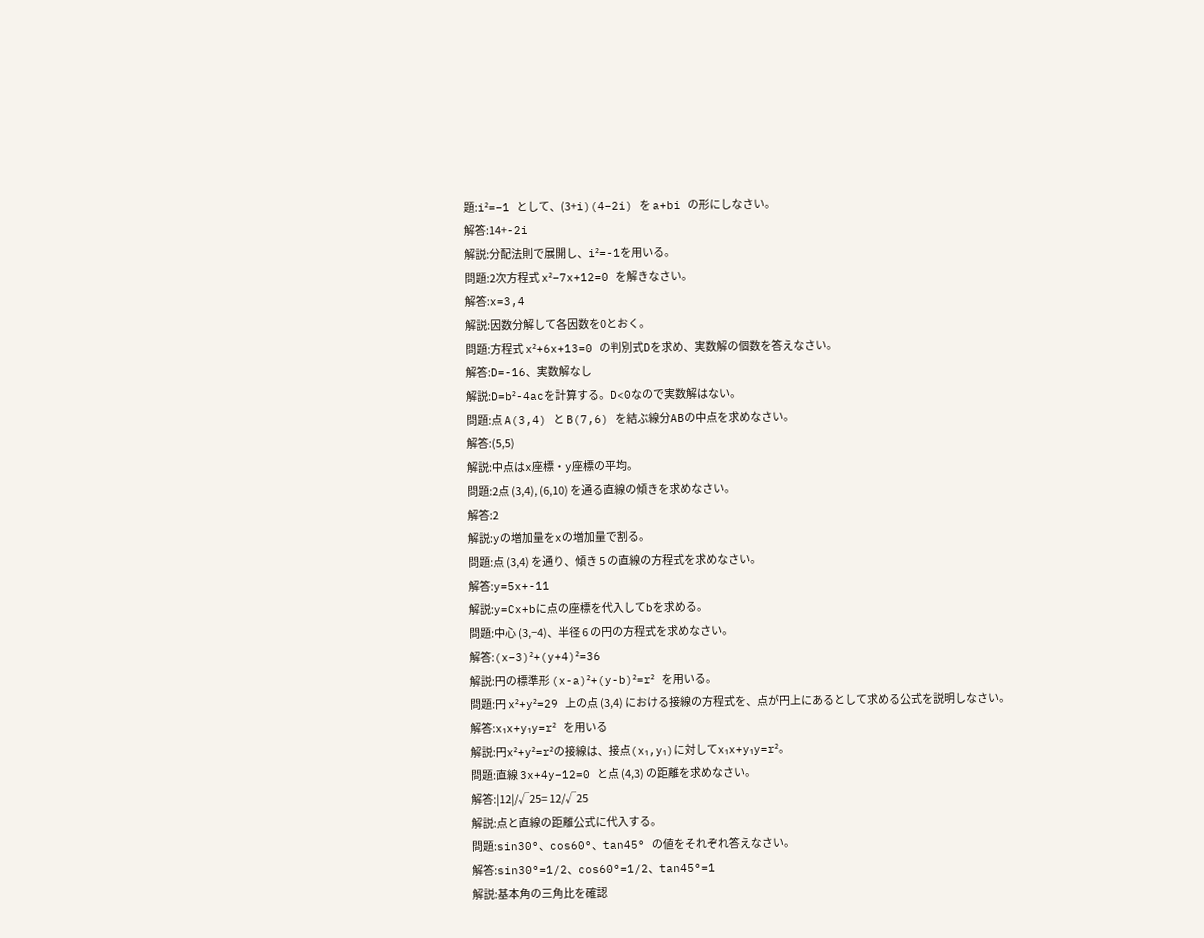題:i²=−1 として、(3+i)(4−2i) を a+bi の形にしなさい。
解答:14+-2i
解説:分配法則で展開し、i²=-1を用いる。
問題:2次方程式 x²−7x+12=0 を解きなさい。
解答:x=3,4
解説:因数分解して各因数を0とおく。
問題:方程式 x²+6x+13=0 の判別式Dを求め、実数解の個数を答えなさい。
解答:D=-16、実数解なし
解説:D=b²-4acを計算する。D<0なので実数解はない。
問題:点 A(3,4) と B(7,6) を結ぶ線分ABの中点を求めなさい。
解答:(5,5)
解説:中点はx座標・y座標の平均。
問題:2点 (3,4), (6,10) を通る直線の傾きを求めなさい。
解答:2
解説:yの増加量をxの増加量で割る。
問題:点 (3,4) を通り、傾き 5 の直線の方程式を求めなさい。
解答:y=5x+-11
解説:y=Cx+bに点の座標を代入してbを求める。
問題:中心 (3,−4)、半径 6 の円の方程式を求めなさい。
解答:(x−3)²+(y+4)²=36
解説:円の標準形 (x-a)²+(y-b)²=r² を用いる。
問題:円 x²+y²=29 上の点 (3,4) における接線の方程式を、点が円上にあるとして求める公式を説明しなさい。
解答:x₁x+y₁y=r² を用いる
解説:円x²+y²=r²の接線は、接点(x₁,y₁)に対してx₁x+y₁y=r²。
問題:直線 3x+4y−12=0 と点 (4,3) の距離を求めなさい。
解答:|12|/√25= 12/√25
解説:点と直線の距離公式に代入する。
問題:sin30°、cos60°、tan45° の値をそれぞれ答えなさい。
解答:sin30°=1/2、cos60°=1/2、tan45°=1
解説:基本角の三角比を確認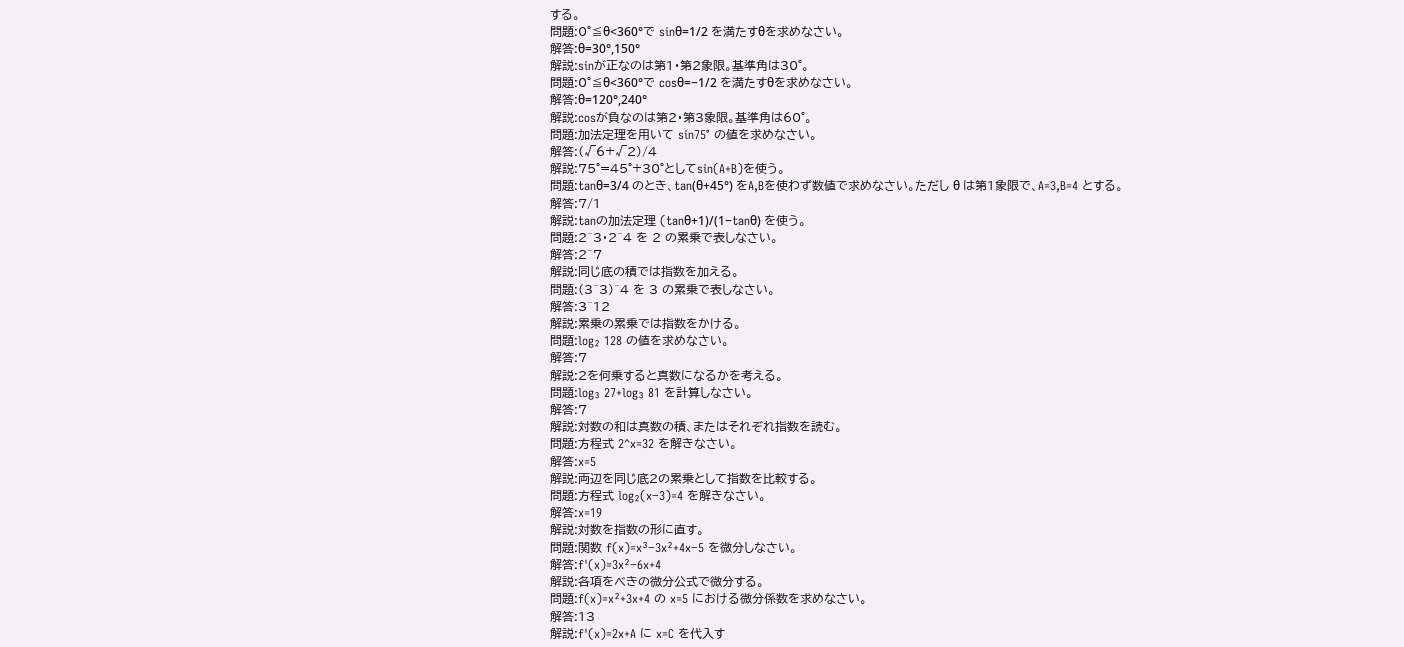する。
問題:0°≦θ<360°で sinθ=1/2 を満たすθを求めなさい。
解答:θ=30°,150°
解説:sinが正なのは第1・第2象限。基準角は30°。
問題:0°≦θ<360°で cosθ=−1/2 を満たすθを求めなさい。
解答:θ=120°,240°
解説:cosが負なのは第2・第3象限。基準角は60°。
問題:加法定理を用いて sin75° の値を求めなさい。
解答:(√6+√2)/4
解説:75°=45°+30°としてsin(A+B)を使う。
問題:tanθ=3/4 のとき、tan(θ+45°) をA,Bを使わず数値で求めなさい。ただし θ は第1象限で、A=3,B=4 とする。
解答:7/1
解説:tanの加法定理 (tanθ+1)/(1−tanθ) を使う。
問題:2^3・2^4 を 2 の累乗で表しなさい。
解答:2^7
解説:同じ底の積では指数を加える。
問題:(3^3)^4 を 3 の累乗で表しなさい。
解答:3^12
解説:累乗の累乗では指数をかける。
問題:log₂ 128 の値を求めなさい。
解答:7
解説:2を何乗すると真数になるかを考える。
問題:log₃ 27+log₃ 81 を計算しなさい。
解答:7
解説:対数の和は真数の積、またはそれぞれ指数を読む。
問題:方程式 2^x=32 を解きなさい。
解答:x=5
解説:両辺を同じ底2の累乗として指数を比較する。
問題:方程式 log₂(x−3)=4 を解きなさい。
解答:x=19
解説:対数を指数の形に直す。
問題:関数 f(x)=x³−3x²+4x−5 を微分しなさい。
解答:f'(x)=3x²−6x+4
解説:各項をべきの微分公式で微分する。
問題:f(x)=x²+3x+4 の x=5 における微分係数を求めなさい。
解答:13
解説:f'(x)=2x+A に x=C を代入す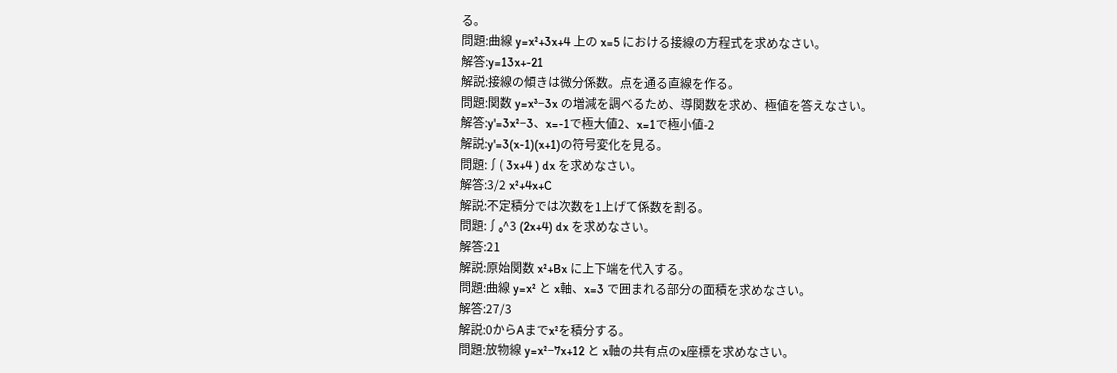る。
問題:曲線 y=x²+3x+4 上の x=5 における接線の方程式を求めなさい。
解答:y=13x+-21
解説:接線の傾きは微分係数。点を通る直線を作る。
問題:関数 y=x³−3x の増減を調べるため、導関数を求め、極値を答えなさい。
解答:y'=3x²−3、x=-1で極大値2、x=1で極小値-2
解説:y'=3(x-1)(x+1)の符号変化を見る。
問題:∫( 3x+4 ) dx を求めなさい。
解答:3/2 x²+4x+C
解説:不定積分では次数を1上げて係数を割る。
問題:∫₀^3 (2x+4) dx を求めなさい。
解答:21
解説:原始関数 x²+Bx に上下端を代入する。
問題:曲線 y=x² と x軸、x=3 で囲まれる部分の面積を求めなさい。
解答:27/3
解説:0からAまでx²を積分する。
問題:放物線 y=x²−7x+12 と x軸の共有点のx座標を求めなさい。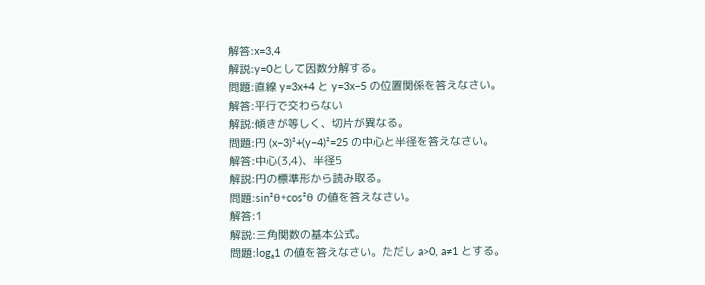解答:x=3,4
解説:y=0として因数分解する。
問題:直線 y=3x+4 と y=3x−5 の位置関係を答えなさい。
解答:平行で交わらない
解説:傾きが等しく、切片が異なる。
問題:円 (x−3)²+(y−4)²=25 の中心と半径を答えなさい。
解答:中心(3,4)、半径5
解説:円の標準形から読み取る。
問題:sin²θ+cos²θ の値を答えなさい。
解答:1
解説:三角関数の基本公式。
問題:logₐ1 の値を答えなさい。ただし a>0, a≠1 とする。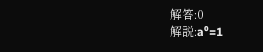解答:0
解説:a⁰=1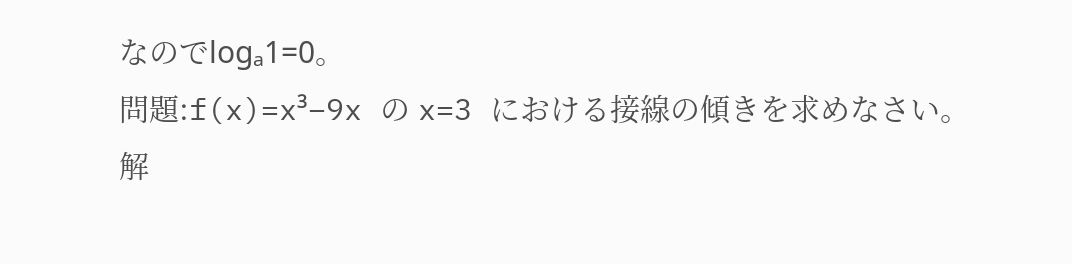なのでlogₐ1=0。
問題:f(x)=x³−9x の x=3 における接線の傾きを求めなさい。
解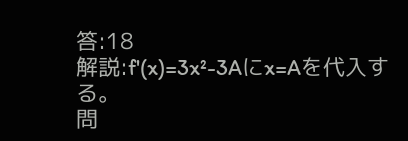答:18
解説:f'(x)=3x²-3Aにx=Aを代入する。
問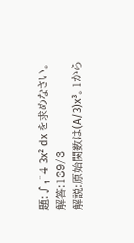題:∫₁^4 3x² dx を求めなさい。
解答:189/3
解説:原始関数は(A/3)x³。1から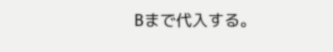Bまで代入する。